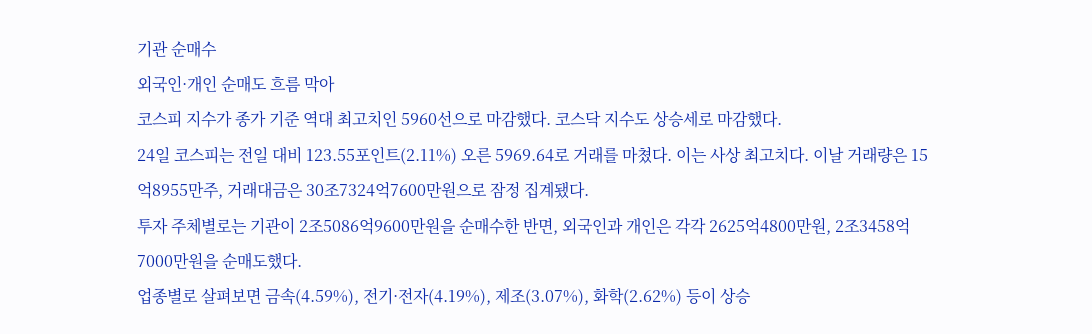기관 순매수
외국인·개인 순매도 흐름 막아
코스피 지수가 종가 기준 역대 최고치인 5960선으로 마감했다. 코스닥 지수도 상승세로 마감했다.
24일 코스피는 전일 대비 123.55포인트(2.11%) 오른 5969.64로 거래를 마쳤다. 이는 사상 최고치다. 이날 거래량은 15억8955만주, 거래대금은 30조7324억7600만원으로 잠정 집계됐다.
투자 주체별로는 기관이 2조5086억9600만원을 순매수한 반면, 외국인과 개인은 각각 2625억4800만원, 2조3458억7000만원을 순매도했다.
업종별로 살펴보면 금속(4.59%), 전기·전자(4.19%), 제조(3.07%), 화학(2.62%) 등이 상승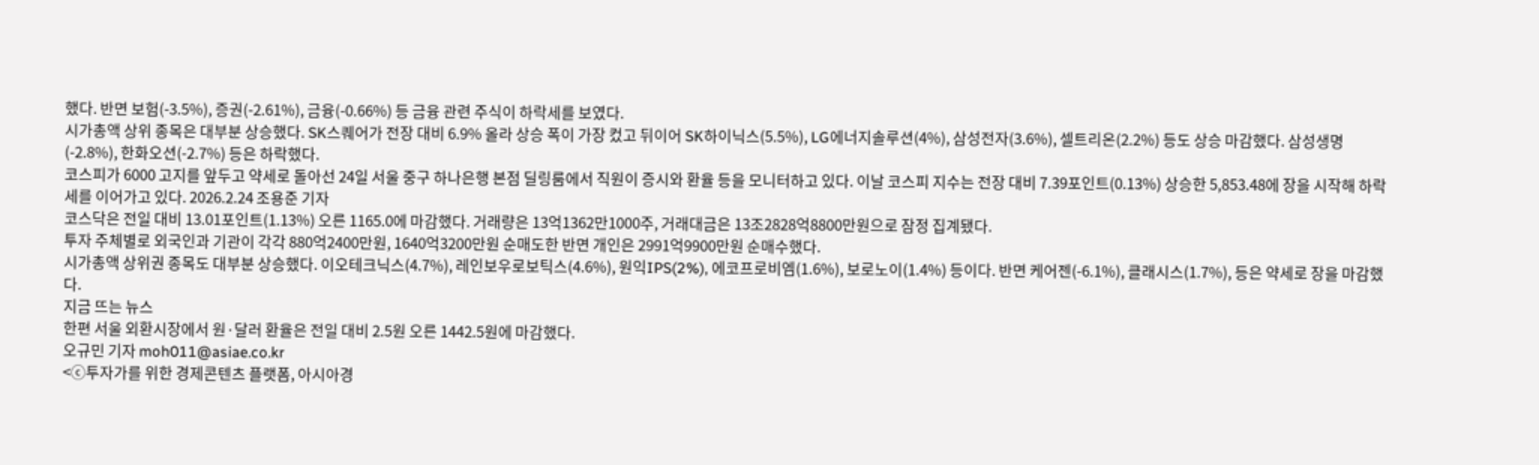했다. 반면 보험(-3.5%), 증권(-2.61%), 금융(-0.66%) 등 금융 관련 주식이 하락세를 보였다.
시가총액 상위 종목은 대부분 상승했다. SK스퀘어가 전장 대비 6.9% 올라 상승 폭이 가장 컸고 뒤이어 SK하이닉스(5.5%), LG에너지솔루션(4%), 삼성전자(3.6%), 셀트리온(2.2%) 등도 상승 마감했다. 삼성생명(-2.8%), 한화오션(-2.7%) 등은 하락했다.
코스피가 6000 고지를 앞두고 약세로 돌아선 24일 서울 중구 하나은행 본점 딜링룸에서 직원이 증시와 환율 등을 모니터하고 있다. 이날 코스피 지수는 전장 대비 7.39포인트(0.13%) 상승한 5,853.48에 장을 시작해 하락세를 이어가고 있다. 2026.2.24 조용준 기자
코스닥은 전일 대비 13.01포인트(1.13%) 오른 1165.0에 마감했다. 거래량은 13억1362만1000주, 거래대금은 13조2828억8800만원으로 잠정 집계됐다.
투자 주체별로 외국인과 기관이 각각 880억2400만원, 1640억3200만원 순매도한 반면 개인은 2991억9900만원 순매수했다.
시가총액 상위권 종목도 대부분 상승했다. 이오테크닉스(4.7%), 레인보우로보틱스(4.6%), 원익IPS(2%), 에코프로비엠(1.6%), 보로노이(1.4%) 등이다. 반면 케어젠(-6.1%), 클래시스(1.7%), 등은 약세로 장을 마감했다.
지금 뜨는 뉴스
한편 서울 외환시장에서 원·달러 환율은 전일 대비 2.5원 오른 1442.5원에 마감했다.
오규민 기자 moh011@asiae.co.kr
<ⓒ투자가를 위한 경제콘텐츠 플랫폼, 아시아경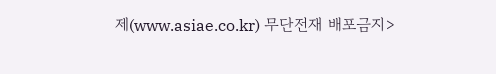제(www.asiae.co.kr) 무단전재 배포금지>